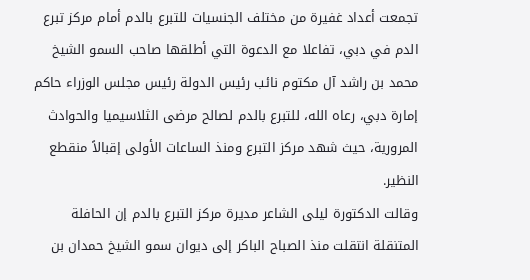تجمعت أعداد غفيرة من مختلف الجنسيات للتبرع بالدم أمام مركز تبرع الدم في دبي، تفاعلا مع الدعوة التي أطلقها صاحب السمو الشيخ محمد بن راشد آل مكتوم نائب رئيس الدولة رئيس مجلس الوزراء حاكم إمارة دبي، رعاه الله، للتبرع بالدم لصالح مرضى الثلاسيميا والحوادث المرورية، حيث شهد مركز التبرع ومنذ الساعات الأولى إقبالاً منقطع النظير.
وقالت الدكتورة ليلى الشاعر مديرة مركز التبرع بالدم إن الحافلة المتنقلة انتقلت منذ الصباح الباكر إلى ديوان سمو الشيخ حمدان بن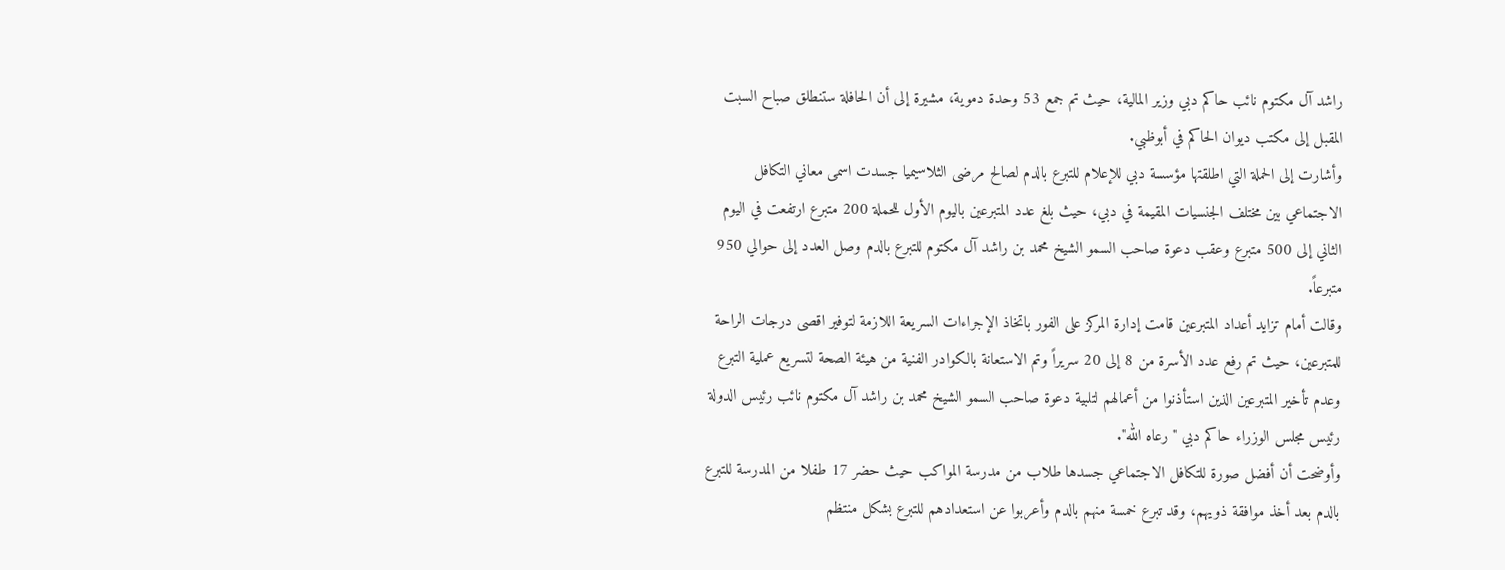راشد آل مكتوم نائب حاكم دبي وزير المالية، حيث تم جمع 53 وحدة دموية، مشيرة إلى أن الحافلة ستنطلق صباح السبت المقبل إلى مكتب ديوان الحاكم في أبوظبي.
وأشارت إلى الحملة التي اطلقتها مؤسسة دبي للإعلام للتبرع بالدم لصالح مرضى الثلاسيميا جسدت اسمى معاني التكافل الاجتماعي بين مختلف الجنسيات المقيمة في دبي، حيث بلغ عدد المتبرعين باليوم الأول للحملة 200 متبرع ارتفعت في اليوم الثاني إلى 500 متبرع وعقب دعوة صاحب السمو الشيخ محمد بن راشد آل مكتوم للتبرع بالدم وصل العدد إلى حوالي 950 متبرعاً.
وقالت أمام تزايد أعداد المتبرعين قامت إدارة المركز على الفور باتخاذ الإجراءات السريعة اللازمة لتوفير اقصى درجات الراحة للمتبرعين، حيث تم رفع عدد الأسرة من 8 إلى 20 سريراً وتم الاستعانة بالكوادر الفنية من هيئة الصحة لتسريع عملية التبرع وعدم تأخير المتبرعين الذين استأذنوا من أعمالهم لتلبية دعوة صاحب السمو الشيخ محمد بن راشد آل مكتوم نائب رئيس الدولة رئيس مجلس الوزراء حاكم دبي "رعاه الله".
وأوضحت أن أفضل صورة للتكافل الاجتماعي جسدها طلاب من مدرسة المواكب حيث حضر 17 طفلا من المدرسة للتبرع بالدم بعد أخذ موافقة ذويهم، وقد تبرع خمسة منهم بالدم وأعربوا عن استعدادهم للتبرع بشكل منتظم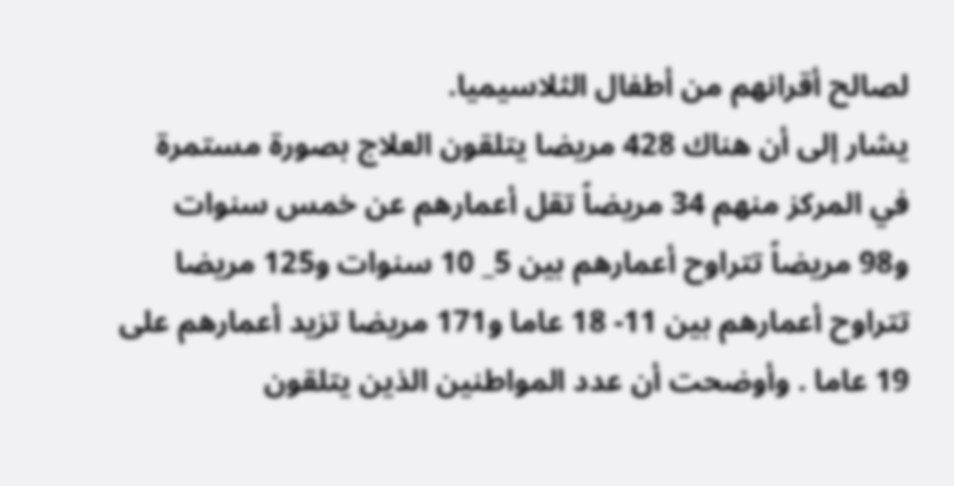لصالح أقرانهم من أطفال الثلاسيميا.
يشار إلى أن هناك 428 مريضا يتلقون العلاج بصورة مستمرة في المركز منهم 34 مريضاً تقل أعمارهم عن خمس سنوات و98 مريضاً تتراوح أعمارهم بين 5_ 10 سنوات و125 مريضا تتراوح أعمارهم بين 11- 18 عاما و171 مريضا تزيد أعمارهم على 19 عاما . وأوضحت أن عدد المواطنين الذين يتلقون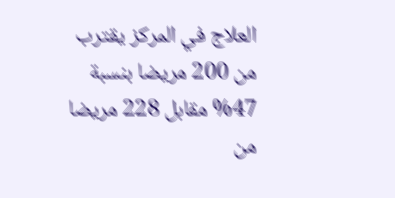العلاج في المركز يقترب من 200 مريضا بنسبة 47% مقابل 228 مريضا من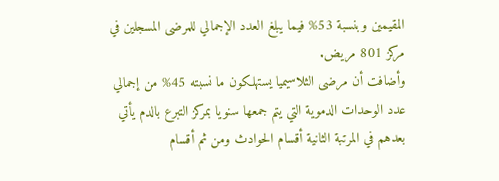المقيمين وبنسبة 53% فيما يبلغ العدد الإجمالي للمرضى المسجلين في مركز 801 مريض.
وأضافت أن مرضى الثلاسيميا يستهلكون ما نسبته 45% من إجمالي عدد الوحدات الدموية التي يتم جمعها سنويا بمركز التبرع بالدم يأتي بعدهم في المرتبة الثانية أقسام الحوادث ومن ثم أقسام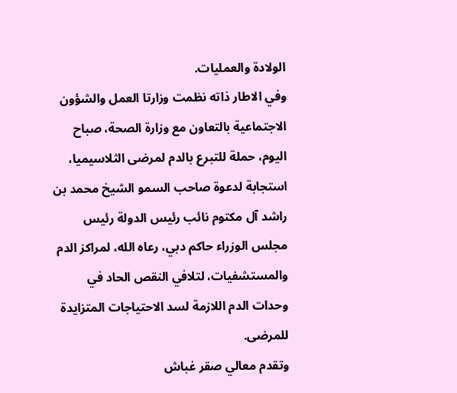الولادة والعمليات.
وفي الاطار ذاته نظمت وزارتا العمل والشؤون الاجتماعية بالتعاون مع وزارة الصحة، صباح اليوم، حملة للتبرع بالدم لمرضى الثلاسيميا، استجابة لدعوة صاحب السمو الشيخ محمد بن راشد آل مكتوم نائب رئيس الدولة رئيس مجلس الوزراء حاكم دبي، رعاه الله، لمراكز الدم والمستشفيات، لتلافي النقص الحاد في وحدات الدم اللازمة لسد الاحتياجات المتزايدة للمرضى.
وتقدم معالي صقر غباش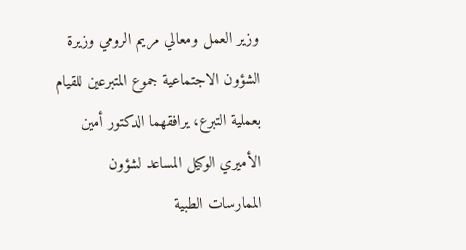وزير العمل ومعالي مريم الرومي وزيرة الشؤون الاجتماعية جموع المتبرعين للقيام بعملية التبرع، يرافقهما الدكتور أمين الأميري الوكيل المساعد لشؤون الممارسات الطبية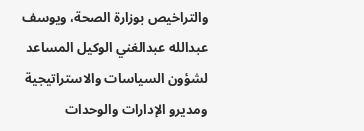والتراخيص بوزارة الصحة، ويوسف عبدالله عبدالغني الوكيل المساعد لشؤون السياسات والاستراتيجية ومديرو الإدارات والوحدات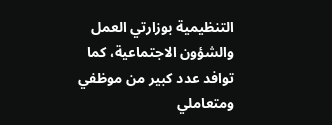التنظيمية بوزارتي العمل والشؤون الاجتماعية، كما توافد عدد كبير من موظفي ومتعاملي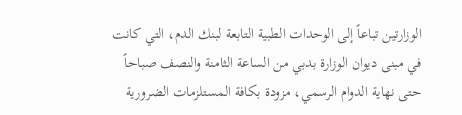الوزارتين تباعاً إلى الوحدات الطبية التابعة لبنك الدم، التي كانت في مبنى ديوان الوزارة بدبي من الساعة الثامنة والنصف صباحاً حتى نهاية الدوام الرسمي، مزودة بكافة المستلزمات الضرورية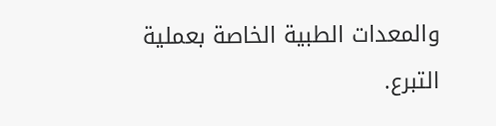والمعدات الطبية الخاصة بعملية التبرع.